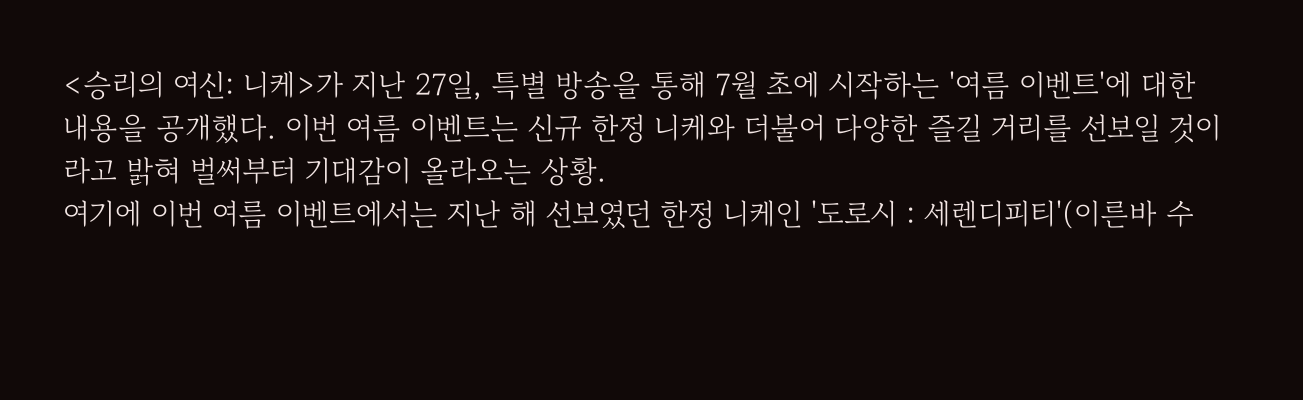<승리의 여신: 니케>가 지난 27일, 특별 방송을 통해 7월 초에 시작하는 '여름 이벤트'에 대한 내용을 공개했다. 이번 여름 이벤트는 신규 한정 니케와 더불어 다양한 즐길 거리를 선보일 것이라고 밝혀 벌써부터 기대감이 올라오는 상황.
여기에 이번 여름 이벤트에서는 지난 해 선보였던 한정 니케인 '도로시 : 세렌디피티'(이른바 수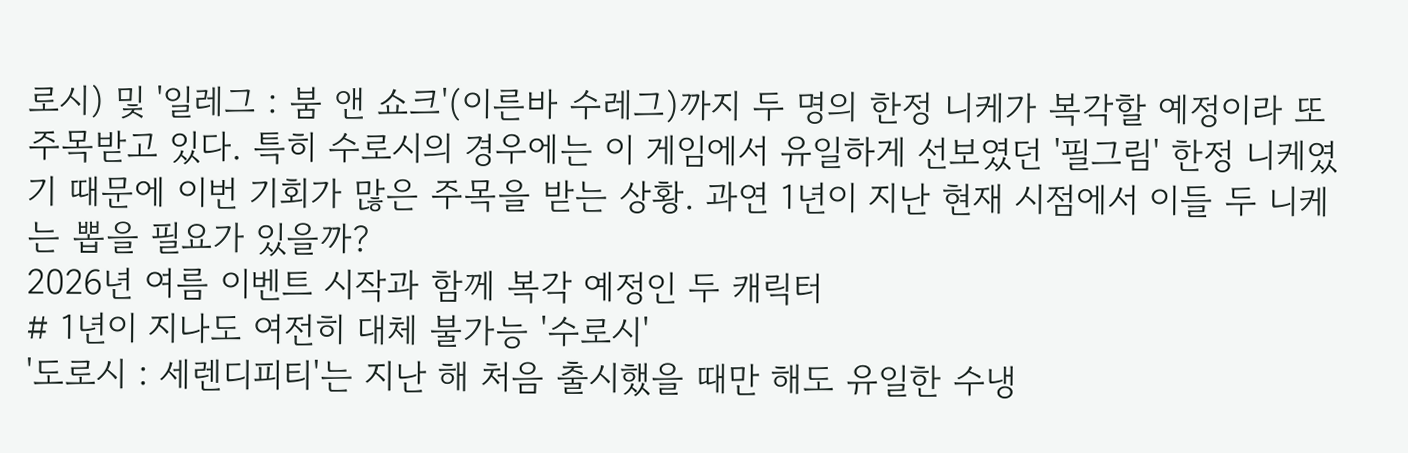로시) 및 '일레그 : 붐 앤 쇼크'(이른바 수레그)까지 두 명의 한정 니케가 복각할 예정이라 또 주목받고 있다. 특히 수로시의 경우에는 이 게임에서 유일하게 선보였던 '필그림' 한정 니케였기 때문에 이번 기회가 많은 주목을 받는 상황. 과연 1년이 지난 현재 시점에서 이들 두 니케는 뽑을 필요가 있을까?
2026년 여름 이벤트 시작과 함께 복각 예정인 두 캐릭터
# 1년이 지나도 여전히 대체 불가능 '수로시'
'도로시 : 세렌디피티'는 지난 해 처음 출시했을 때만 해도 유일한 수냉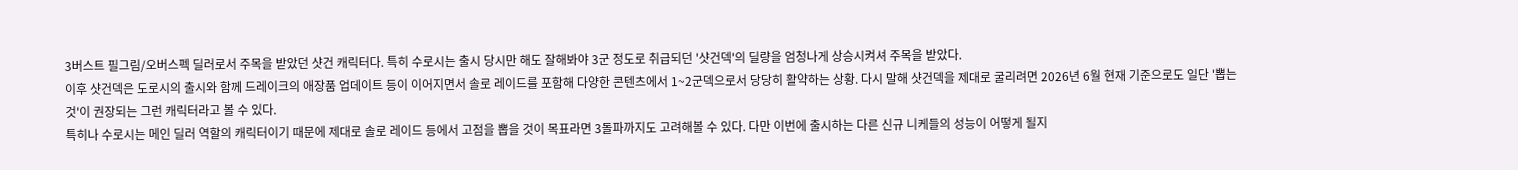3버스트 필그림/오버스펙 딜러로서 주목을 받았던 샷건 캐릭터다. 특히 수로시는 출시 당시만 해도 잘해봐야 3군 정도로 취급되던 '샷건덱'의 딜량을 엄청나게 상승시켜셔 주목을 받았다.
이후 샷건덱은 도로시의 출시와 함께 드레이크의 애장품 업데이트 등이 이어지면서 솔로 레이드를 포함해 다양한 콘텐츠에서 1~2군덱으로서 당당히 활약하는 상황. 다시 말해 샷건덱을 제대로 굴리려면 2026년 6월 현재 기준으로도 일단 '뽑는 것'이 권장되는 그런 캐릭터라고 볼 수 있다.
특히나 수로시는 메인 딜러 역할의 캐릭터이기 때문에 제대로 솔로 레이드 등에서 고점을 뽑을 것이 목표라면 3돌파까지도 고려해볼 수 있다. 다만 이번에 출시하는 다른 신규 니케들의 성능이 어떻게 될지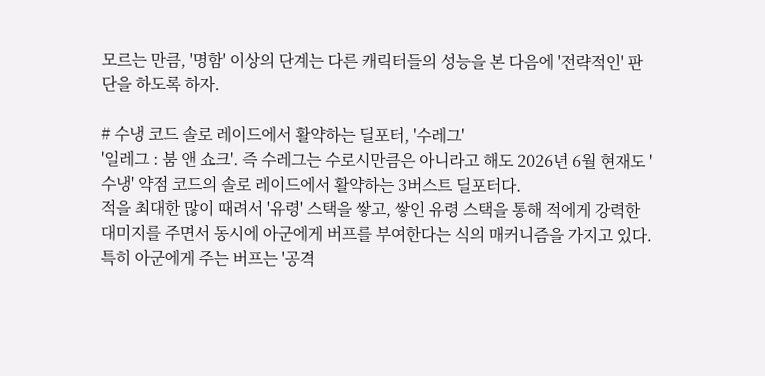모르는 만큼, '명함' 이상의 단계는 다른 캐릭터들의 성능을 본 다음에 '전략적인' 판단을 하도록 하자.

# 수냉 코드 솔로 레이드에서 활약하는 딜포터, '수레그'
'일레그 : 붐 앤 쇼크'. 즉 수레그는 수로시만큼은 아니라고 해도 2026년 6월 현재도 '수냉' 약점 코드의 솔로 레이드에서 활약하는 3버스트 딜포터다.
적을 최대한 많이 때려서 '유령' 스택을 쌓고, 쌓인 유령 스택을 통해 적에게 강력한 대미지를 주면서 동시에 아군에게 버프를 부여한다는 식의 매커니즘을 가지고 있다. 특히 아군에게 주는 버프는 '공격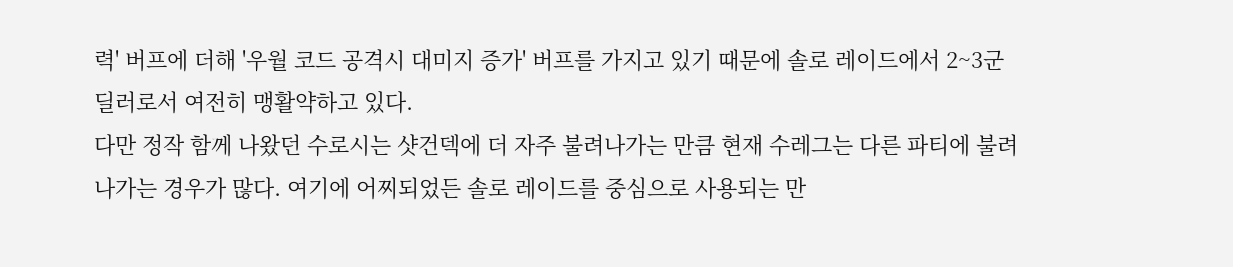력' 버프에 더해 '우월 코드 공격시 대미지 증가' 버프를 가지고 있기 때문에 솔로 레이드에서 2~3군 딜러로서 여전히 맹활약하고 있다.
다만 정작 함께 나왔던 수로시는 샷건덱에 더 자주 불려나가는 만큼 현재 수레그는 다른 파티에 불려나가는 경우가 많다. 여기에 어찌되었든 솔로 레이드를 중심으로 사용되는 만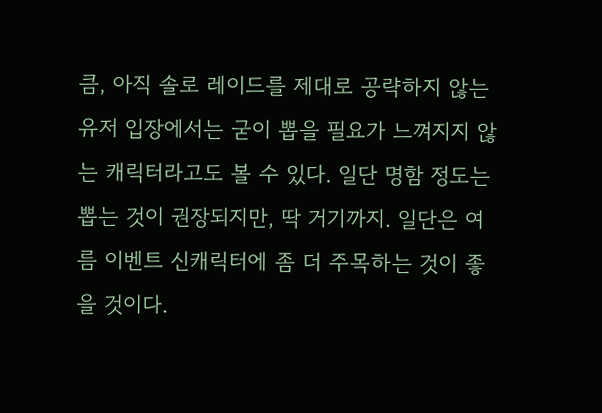큼, 아직 솔로 레이드를 제대로 공략하지 않는 유저 입장에서는 굳이 뽑을 필요가 느껴지지 않는 캐릭터라고도 볼 수 있다. 일단 명함 정도는 뽑는 것이 권장되지만, 딱 거기까지. 일단은 여름 이벤트 신캐릭터에 좀 더 주목하는 것이 좋을 것이다.